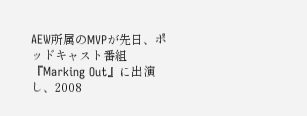AEW所属のMVPが先日、ポッドキャスト番組『Marking Out』に出演し、2008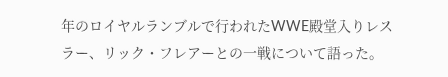年のロイヤルランブルで行われたWWE殿堂入りレスラー、リック・フレアーとの一戦について語った。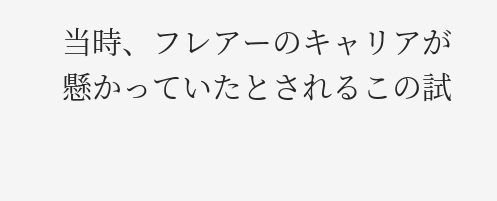当時、フレアーのキャリアが懸かっていたとされるこの試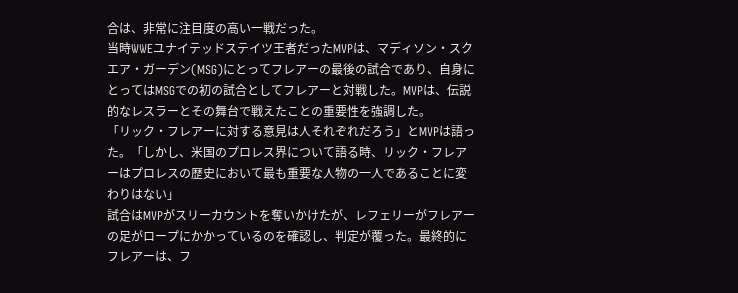合は、非常に注目度の高い一戦だった。
当時WWEユナイテッドステイツ王者だったMVPは、マディソン・スクエア・ガーデン(MSG)にとってフレアーの最後の試合であり、自身にとってはMSGでの初の試合としてフレアーと対戦した。MVPは、伝説的なレスラーとその舞台で戦えたことの重要性を強調した。
「リック・フレアーに対する意見は人それぞれだろう」とMVPは語った。「しかし、米国のプロレス界について語る時、リック・フレアーはプロレスの歴史において最も重要な人物の一人であることに変わりはない」
試合はMVPがスリーカウントを奪いかけたが、レフェリーがフレアーの足がロープにかかっているのを確認し、判定が覆った。最終的にフレアーは、フ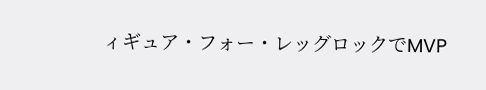ィギュア・フォー・レッグロックでMVP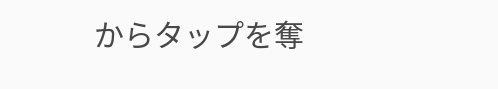からタップを奪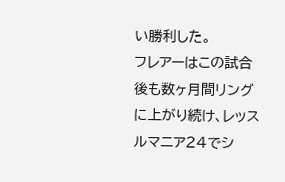い勝利した。
フレアーはこの試合後も数ヶ月間リングに上がり続け、レッスルマニア24でシ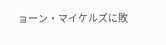ョーン・マイケルズに敗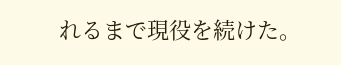れるまで現役を続けた。